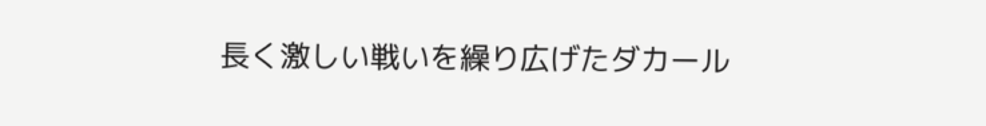長く激しい戦いを繰り広げたダカール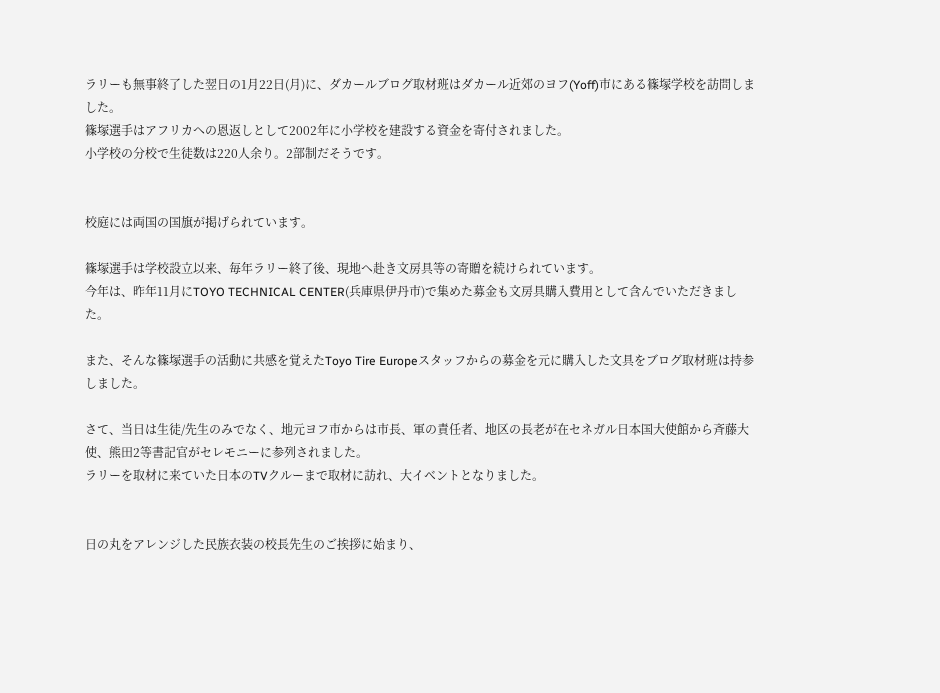ラリーも無事終了した翌日の1月22日(月)に、ダカールブログ取材班はダカール近郊のヨフ(Yoff)市にある篠塚学校を訪問しました。
篠塚選手はアフリカへの恩返しとして2002年に小学校を建設する資金を寄付されました。
小学校の分校で生徒数は220人余り。2部制だそうです。


校庭には両国の国旗が掲げられています。

篠塚選手は学校設立以来、毎年ラリー終了後、現地へ赴き文房具等の寄贈を続けられています。
今年は、昨年11月にTOYO TECHNICAL CENTER(兵庫県伊丹市)で集めた募金も文房具購入費用として含んでいただきました。

また、そんな篠塚選手の活動に共感を覚えたToyo Tire Europeスタッフからの募金を元に購入した文具をブログ取材班は持参しました。

さて、当日は生徒/先生のみでなく、地元ヨフ市からは市長、軍の責任者、地区の長老が在セネガル日本国大使館から斉藤大使、熊田2等書記官がセレモニーに参列されました。
ラリーを取材に来ていた日本のTVクルーまで取材に訪れ、大イベントとなりました。


日の丸をアレンジした民族衣装の校長先生のご挨拶に始まり、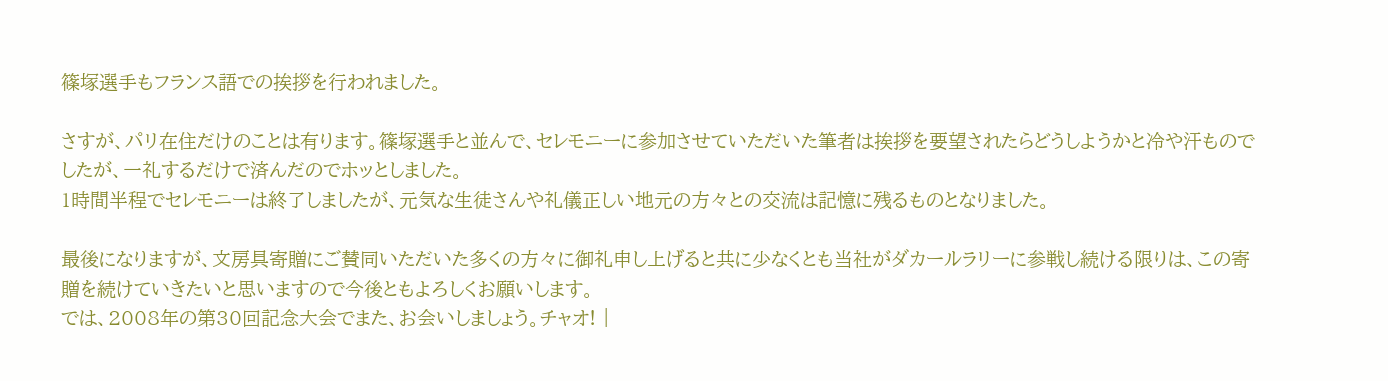篠塚選手もフランス語での挨拶を行われました。

さすが、パリ在住だけのことは有ります。篠塚選手と並んで、セレモニーに参加させていただいた筆者は挨拶を要望されたらどうしようかと冷や汗ものでしたが、一礼するだけで済んだのでホッとしました。
1時間半程でセレモニーは終了しましたが、元気な生徒さんや礼儀正しい地元の方々との交流は記憶に残るものとなりました。

最後になりますが、文房具寄贈にご賛同いただいた多くの方々に御礼申し上げると共に少なくとも当社がダカールラリーに参戦し続ける限りは、この寄贈を続けていきたいと思いますので今後ともよろしくお願いします。
では、2008年の第30回記念大会でまた、お会いしましょう。チャオ! |